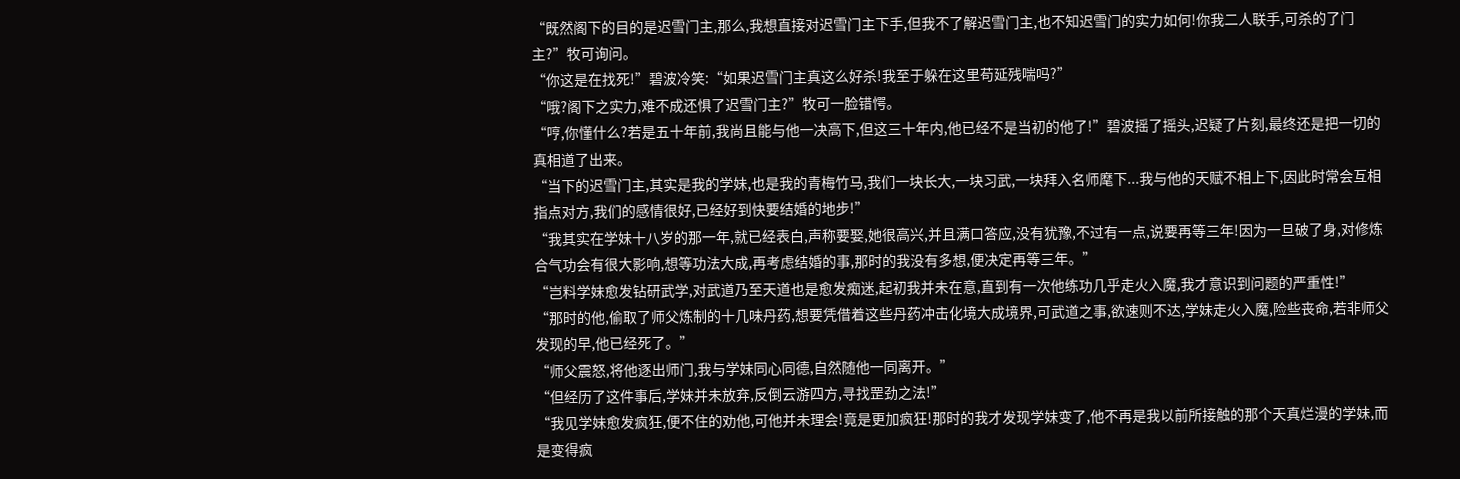“既然阁下的目的是迟雪门主,那么,我想直接对迟雪门主下手,但我不了解迟雪门主,也不知迟雪门的实力如何!你我二人联手,可杀的了门主?”牧可询问。
“你这是在找死!”碧波冷笑:“如果迟雪门主真这么好杀!我至于躲在这里苟延残喘吗?”
“哦?阁下之实力,难不成还惧了迟雪门主?”牧可一脸错愕。
“哼,你懂什么?若是五十年前,我尚且能与他一决高下,但这三十年内,他已经不是当初的他了!”碧波摇了摇头,迟疑了片刻,最终还是把一切的真相道了出来。
“当下的迟雪门主,其实是我的学妹,也是我的青梅竹马,我们一块长大,一块习武,一块拜入名师麾下...我与他的天赋不相上下,因此时常会互相指点对方,我们的感情很好,已经好到快要结婚的地步!”
“我其实在学妹十八岁的那一年,就已经表白,声称要娶,她很高兴,并且满口答应,没有犹豫,不过有一点,说要再等三年!因为一旦破了身,对修炼合气功会有很大影响,想等功法大成,再考虑结婚的事,那时的我没有多想,便决定再等三年。”
“岂料学妹愈发钻研武学,对武道乃至天道也是愈发痴迷,起初我并未在意,直到有一次他练功几乎走火入魔,我才意识到问题的严重性!”
“那时的他,偷取了师父炼制的十几味丹药,想要凭借着这些丹药冲击化境大成境界,可武道之事,欲速则不达,学妹走火入魔,险些丧命,若非师父发现的早,他已经死了。”
“师父震怒,将他逐出师门,我与学妹同心同德,自然随他一同离开。”
“但经历了这件事后,学妹并未放弃,反倒云游四方,寻找罡劲之法!”
“我见学妹愈发疯狂,便不住的劝他,可他并未理会!竟是更加疯狂!那时的我才发现学妹变了,他不再是我以前所接触的那个天真烂漫的学妹,而是变得疯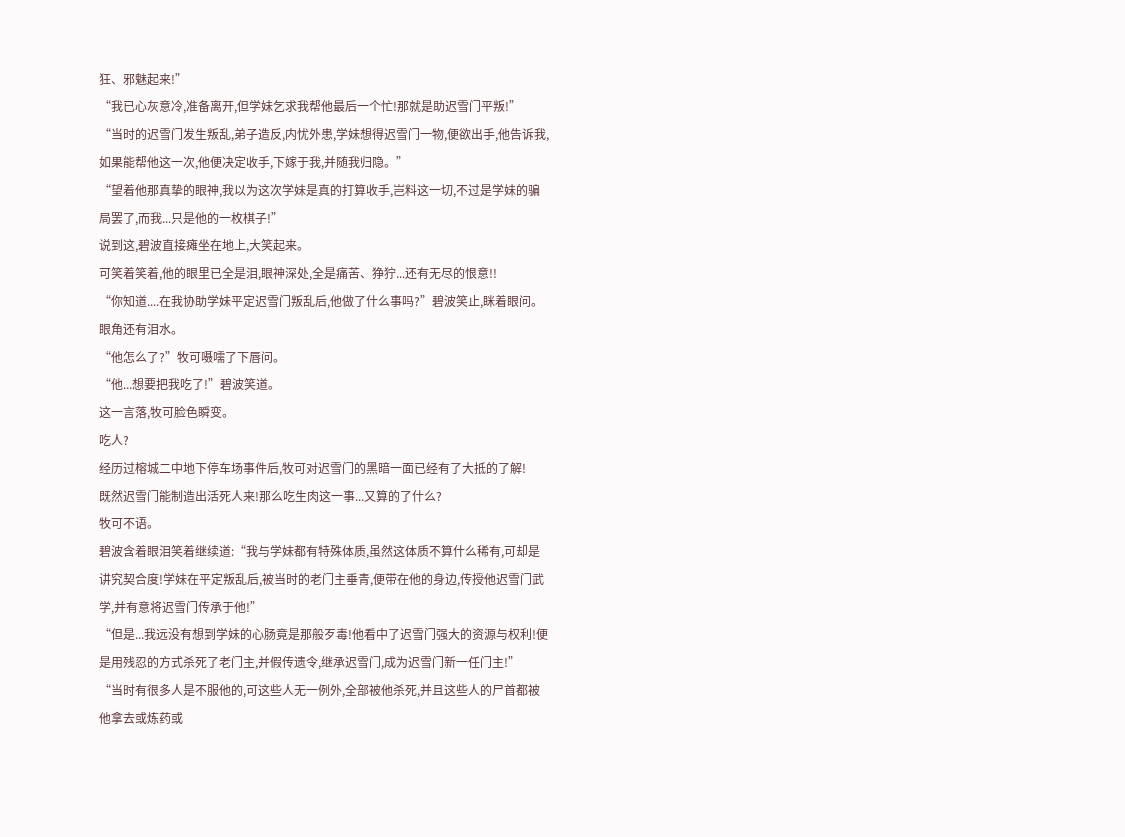狂、邪魅起来!”
“我已心灰意冷,准备离开,但学妹乞求我帮他最后一个忙!那就是助迟雪门平叛!”
“当时的迟雪门发生叛乱,弟子造反,内忧外患,学妹想得迟雪门一物,便欲出手,他告诉我,如果能帮他这一次,他便决定收手,下嫁于我,并随我归隐。”
“望着他那真挚的眼神,我以为这次学妹是真的打算收手,岂料这一切,不过是学妹的骗局罢了,而我...只是他的一枚棋子!”
说到这,碧波直接瘫坐在地上,大笑起来。
可笑着笑着,他的眼里已全是泪,眼神深处,全是痛苦、狰狞...还有无尽的恨意!!
“你知道....在我协助学妹平定迟雪门叛乱后,他做了什么事吗?”碧波笑止,眯着眼问。
眼角还有泪水。
“他怎么了?”牧可嗫嚅了下唇问。
“他...想要把我吃了!”碧波笑道。
这一言落,牧可脸色瞬变。
吃人?
经历过榕城二中地下停车场事件后,牧可对迟雪门的黑暗一面已经有了大抵的了解!
既然迟雪门能制造出活死人来!那么吃生肉这一事...又算的了什么?
牧可不语。
碧波含着眼泪笑着继续道:“我与学妹都有特殊体质,虽然这体质不算什么稀有,可却是讲究契合度!学妹在平定叛乱后,被当时的老门主垂青,便带在他的身边,传授他迟雪门武学,并有意将迟雪门传承于他!”
“但是...我远没有想到学妹的心肠竟是那般歹毒!他看中了迟雪门强大的资源与权利!便是用残忍的方式杀死了老门主,并假传遗令,继承迟雪门,成为迟雪门新一任门主!”
“当时有很多人是不服他的,可这些人无一例外,全部被他杀死,并且这些人的尸首都被他拿去或炼药或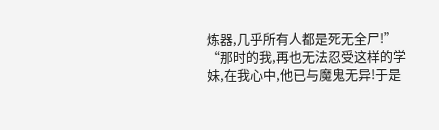炼器,几乎所有人都是死无全尸!”
“那时的我,再也无法忍受这样的学妹,在我心中,他已与魔鬼无异!于是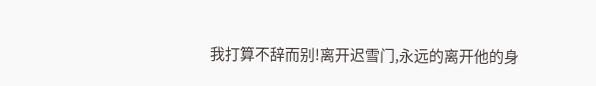我打算不辞而别!离开迟雪门,永远的离开他的身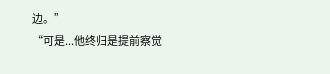边。”
“可是...他终归是提前察觉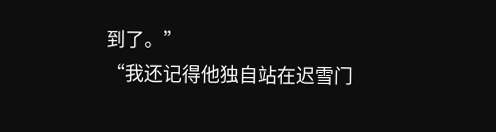到了。”
“我还记得他独自站在迟雪门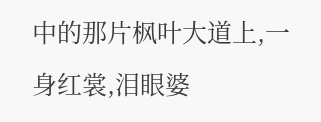中的那片枫叶大道上,一身红裳,泪眼婆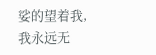娑的望着我,我永远无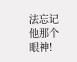法忘记他那个眼神!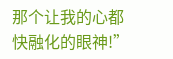那个让我的心都快融化的眼神!”